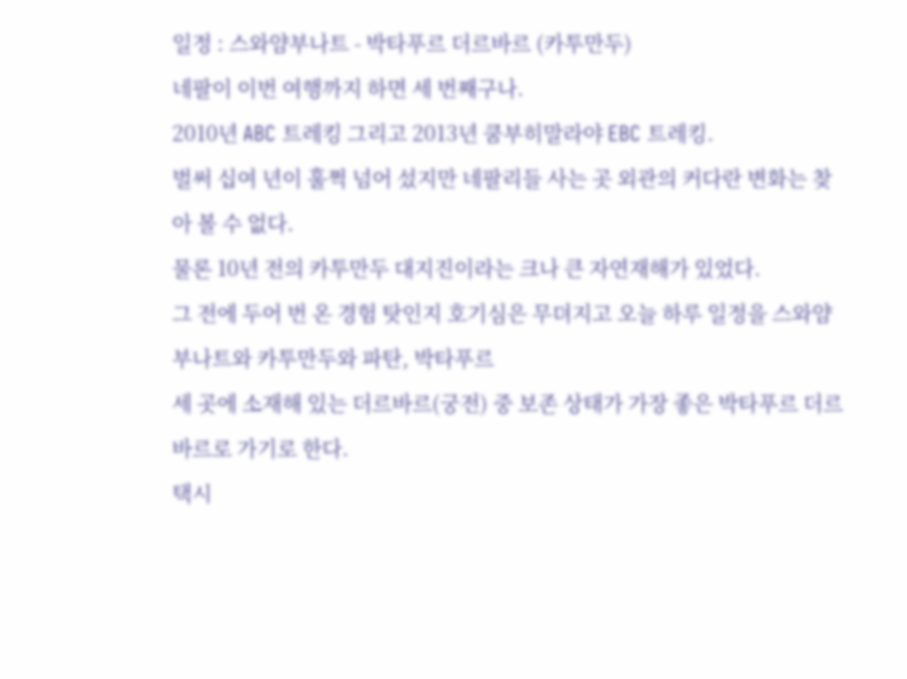일정 : 스와얌부나트 - 박타푸르 더르바르 (카투만두)
네팔이 이번 여행까지 하면 세 번째구나.
2010년 ABC 트레킹 그리고 2013년 쿰부히말라야 EBC 트레킹.
벌써 십여 년이 훌쩍 넘어 섰지만 네팔리들 사는 곳 외관의 커다란 변화는 찾아 볼 수 없다.
물론 10년 전의 카투만두 대지진이라는 크나 큰 자연재해가 있었다.
그 전에 두어 번 온 경험 탓인지 호기심은 무뎌지고 오늘 하루 일정을 스와얌부나트와 카투만두와 파탄, 박타푸르
세 곳에 소재해 있는 더르바르(궁전) 중 보존 상태가 가장 좋은 박타푸르 더르바르로 가기로 한다.
택시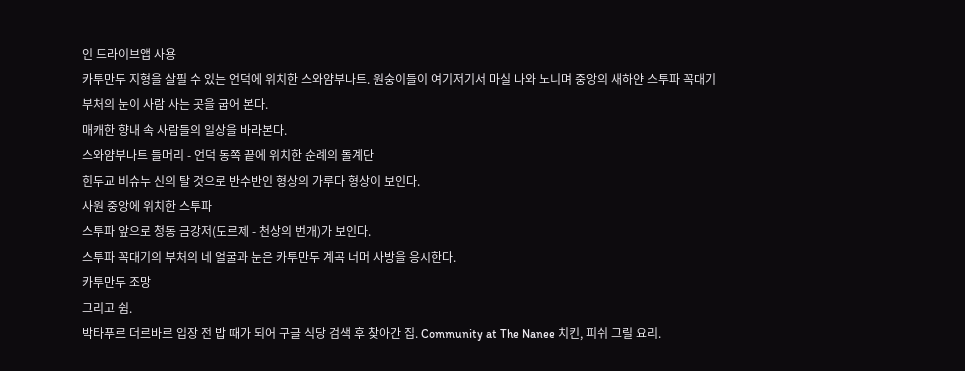인 드라이브앱 사용
카투만두 지형을 살필 수 있는 언덕에 위치한 스와얌부나트. 원숭이들이 여기저기서 마실 나와 노니며 중앙의 새하얀 스투파 꼭대기 부처의 눈이 사람 사는 곳을 굽어 본다.
매캐한 향내 속 사람들의 일상을 바라본다.
스와얌부나트 들머리 - 언덕 동쪽 끝에 위치한 순례의 돌계단
힌두교 비슈누 신의 탈 것으로 반수반인 형상의 가루다 형상이 보인다.
사원 중앙에 위치한 스투파
스투파 앞으로 청동 금강저(도르제 - 천상의 번개)가 보인다.
스투파 꼭대기의 부처의 네 얼굴과 눈은 카투만두 계곡 너머 사방을 응시한다.
카투만두 조망
그리고 쉼.
박타푸르 더르바르 입장 전 밥 때가 되어 구글 식당 검색 후 찾아간 집. Community at The Nanee 치킨, 피쉬 그릴 요리.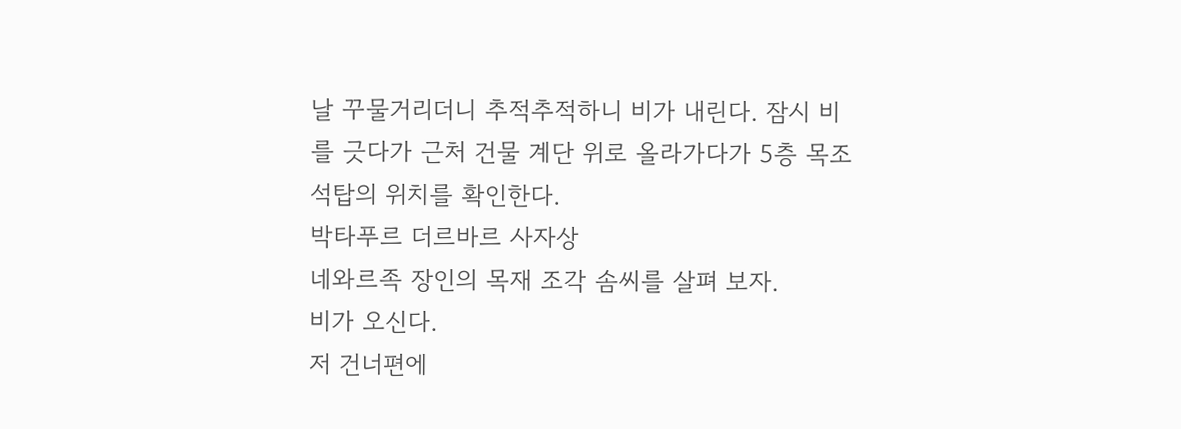날 꾸물거리더니 추적추적하니 비가 내린다. 잠시 비를 긋다가 근처 건물 계단 위로 올라가다가 5층 목조석탑의 위치를 확인한다.
박타푸르 더르바르 사자상
네와르족 장인의 목재 조각 솜씨를 살펴 보자.
비가 오신다.
저 건너편에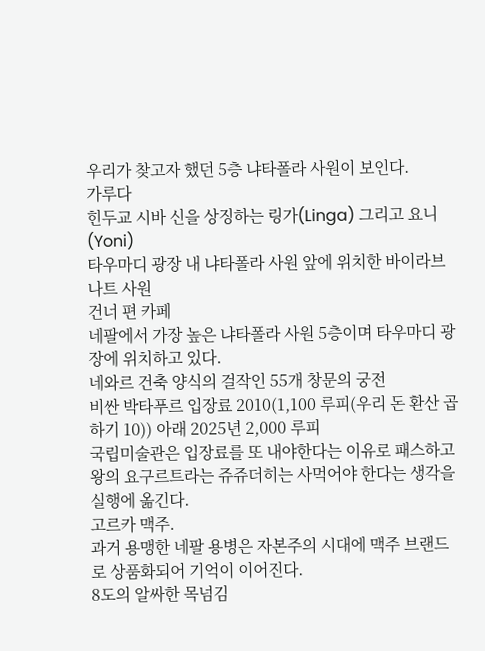우리가 찾고자 했던 5층 냐타폴라 사원이 보인다.
가루다
힌두교 시바 신을 상징하는 링가(Linga) 그리고 요니(Yoni)
타우마디 광장 내 냐타폴라 사원 앞에 위치한 바이라브나트 사원
건너 편 카페
네팔에서 가장 높은 냐타폴라 사원 5층이며 타우마디 광장에 위치하고 있다.
네와르 건축 양식의 걸작인 55개 창문의 궁전
비싼 박타푸르 입장료 2010(1,100 루피(우리 돈 환산 곱하기 10)) 아래 2025년 2,000 루피
국립미술관은 입장료를 또 내야한다는 이유로 패스하고 왕의 요구르트라는 쥬쥬더히는 사먹어야 한다는 생각을 실행에 옮긴다.
고르카 맥주.
과거 용맹한 네팔 용병은 자본주의 시대에 맥주 브랜드로 상품화되어 기억이 이어진다.
8도의 알싸한 목넘김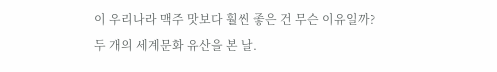이 우리나라 맥주 맛보다 훨씬 좋은 건 무슨 이유일까?
두 개의 세계문화 유산을 본 날.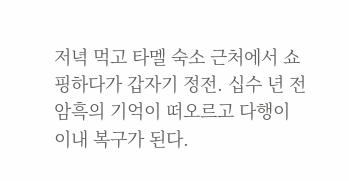저녁 먹고 타멜 숙소 근처에서 쇼핑하다가 갑자기 정전. 십수 년 전 암흑의 기억이 떠오르고 다행이 이내 복구가 된다.